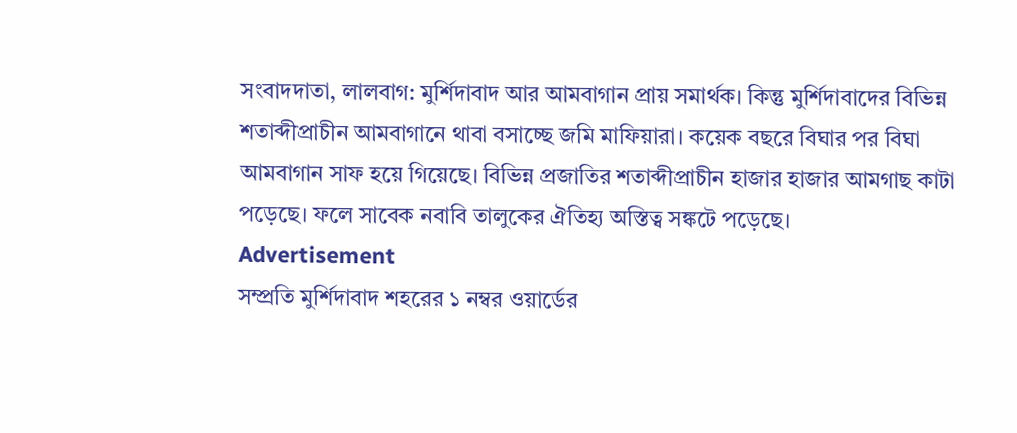সংবাদদাতা, লালবাগ: মুর্শিদাবাদ আর আমবাগান প্রায় সমার্থক। কিন্তু মুর্শিদাবাদের বিভিন্ন শতাব্দীপ্রাচীন আমবাগানে থাবা বসাচ্ছে জমি মাফিয়ারা। কয়েক বছরে বিঘার পর বিঘা আমবাগান সাফ হয়ে গিয়েছে। বিভিন্ন প্রজাতির শতাব্দীপ্রাচীন হাজার হাজার আমগাছ কাটা পড়েছে। ফলে সাবেক নবাবি তালুকের ঐতিহ্য অস্তিত্ব সঙ্কটে পড়েছে।
Advertisement
সম্প্রতি মুর্শিদাবাদ শহরের ১ নম্বর ওয়ার্ডের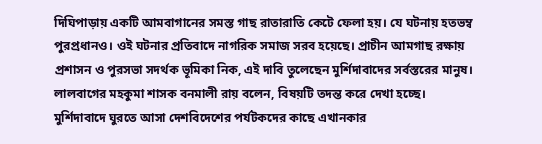দিঘিপাড়ায় একটি আমবাগানের সমস্ত গাছ রাতারাতি কেটে ফেলা হয়। যে ঘটনায় হতভম্ব পুরপ্রধানও। ওই ঘটনার প্রতিবাদে নাগরিক সমাজ সরব হয়েছে। প্রাচীন আমগাছ রক্ষায় প্রশাসন ও পুরসভা সদর্থক ভূমিকা নিক, এই দাবি তুলেছেন মুর্শিদাবাদের সর্বস্তরের মানুষ। লালবাগের মহকুমা শাসক বনমালী রায় বলেন, বিষয়টি তদন্ত করে দেখা হচ্ছে।
মুর্শিদাবাদে ঘুরতে আসা দেশবিদেশের পর্যটকদের কাছে এখানকার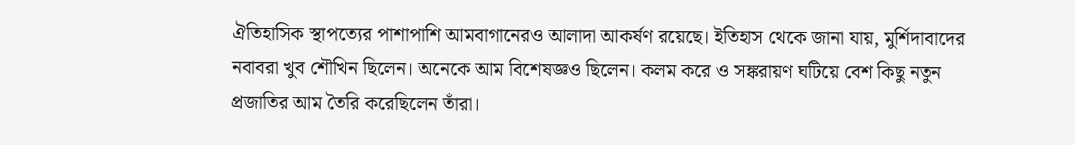ঐতিহাসিক স্থাপত্যের পাশাপাশি আমবাগানেরও আলাদা আকর্ষণ রয়েছে। ইতিহাস থেকে জানা যায়, মুর্শিদাবাদের নবাবরা খুব শৌখিন ছিলেন। অনেকে আম বিশেষজ্ঞও ছিলেন। কলম করে ও সঙ্করায়ণ ঘটিয়ে বেশ কিছু নতুন প্রজাতির আম তৈরি করেছিলেন তাঁরা।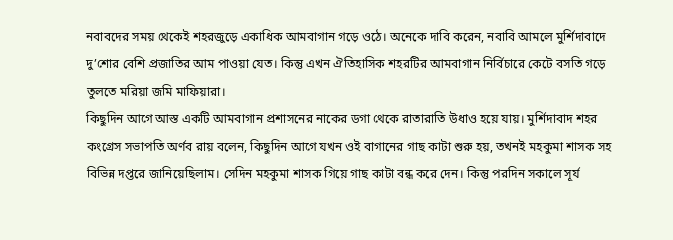নবাবদের সময় থেকেই শহরজুড়ে একাধিক আমবাগান গড়ে ওঠে। অনেকে দাবি করেন, নবাবি আমলে মুর্শিদাবাদে দু’শোর বেশি প্রজাতির আম পাওয়া যেত। কিন্তু এখন ঐতিহাসিক শহরটির আমবাগান নির্বিচারে কেটে বসতি গড়ে তুলতে মরিয়া জমি মাফিয়ারা।
কিছুদিন আগে আস্ত একটি আমবাগান প্রশাসনের নাকের ডগা থেকে রাতারাতি উধাও হয়ে যায়। মুর্শিদাবাদ শহর কংগ্রেস সভাপতি অর্ণব রায় বলেন, কিছুদিন আগে যখন ওই বাগানের গাছ কাটা শুরু হয়, তখনই মহকুমা শাসক সহ বিভিন্ন দপ্তরে জানিয়েছিলাম। সেদিন মহকুমা শাসক গিয়ে গাছ কাটা বন্ধ করে দেন। কিন্তু পরদিন সকালে সূর্য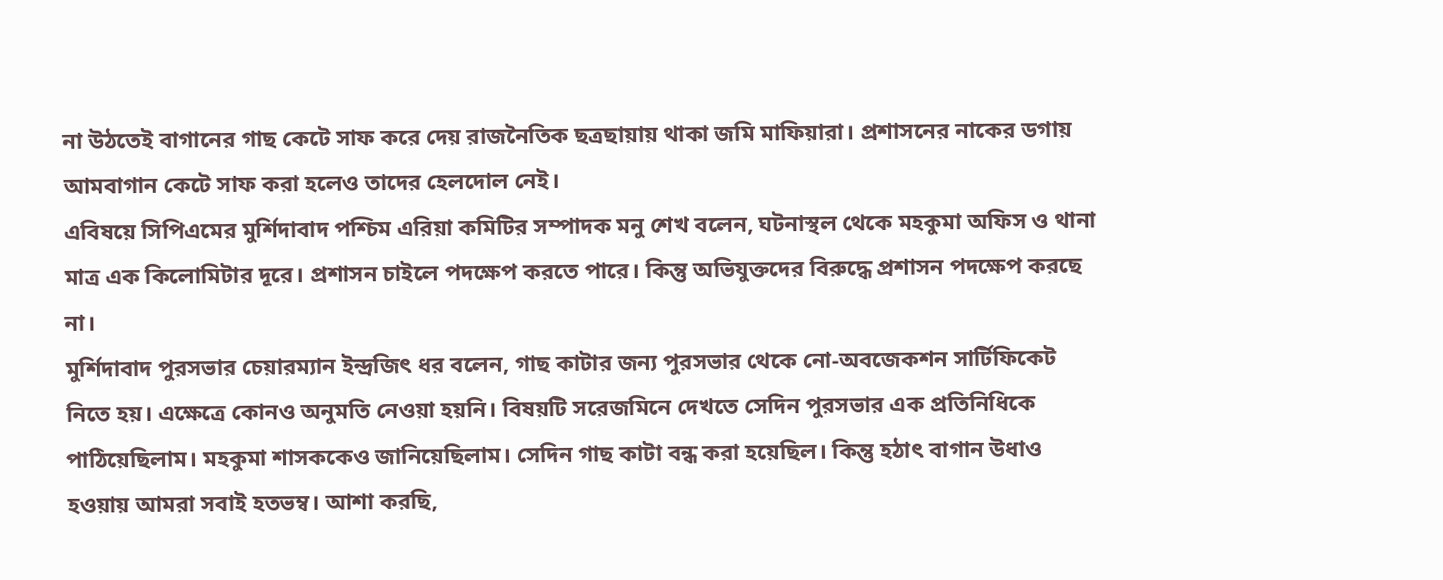না উঠতেই বাগানের গাছ কেটে সাফ করে দেয় রাজনৈতিক ছত্রছায়ায় থাকা জমি মাফিয়ারা। প্রশাসনের নাকের ডগায় আমবাগান কেটে সাফ করা হলেও তাদের হেলদোল নেই।
এবিষয়ে সিপিএমের মুর্শিদাবাদ পশ্চিম এরিয়া কমিটির সম্পাদক মনু শেখ বলেন, ঘটনাস্থল থেকে মহকুমা অফিস ও থানা মাত্র এক কিলোমিটার দূরে। প্রশাসন চাইলে পদক্ষেপ করতে পারে। কিন্তু অভিযুক্তদের বিরুদ্ধে প্রশাসন পদক্ষেপ করছে না।
মুর্শিদাবাদ পুরসভার চেয়ারম্যান ইন্দ্রজিৎ ধর বলেন, গাছ কাটার জন্য পুরসভার থেকে নো-অবজেকশন সার্টিফিকেট নিতে হয়। এক্ষেত্রে কোনও অনুমতি নেওয়া হয়নি। বিষয়টি সরেজমিনে দেখতে সেদিন পুরসভার এক প্রতিনিধিকে পাঠিয়েছিলাম। মহকুমা শাসককেও জানিয়েছিলাম। সেদিন গাছ কাটা বন্ধ করা হয়েছিল। কিন্তু হঠাৎ বাগান উধাও হওয়ায় আমরা সবাই হতভম্ব। আশা করছি,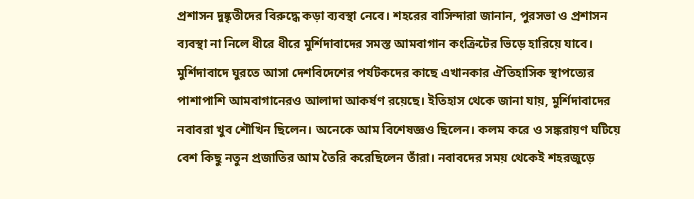প্রশাসন দুষ্কৃতীদের বিরুদ্ধে কড়া ব্যবস্থা নেবে। শহরের বাসিন্দারা জানান, পুরসভা ও প্রশাসন ব্যবস্থা না নিলে ধীরে ধীরে মুর্শিদাবাদের সমস্ত আমবাগান কংক্রিটের ভিড়ে হারিয়ে যাবে।
মুর্শিদাবাদে ঘুরতে আসা দেশবিদেশের পর্যটকদের কাছে এখানকার ঐতিহাসিক স্থাপত্যের পাশাপাশি আমবাগানেরও আলাদা আকর্ষণ রয়েছে। ইতিহাস থেকে জানা যায়, মুর্শিদাবাদের নবাবরা খুব শৌখিন ছিলেন। অনেকে আম বিশেষজ্ঞও ছিলেন। কলম করে ও সঙ্করায়ণ ঘটিয়ে বেশ কিছু নতুন প্রজাতির আম তৈরি করেছিলেন তাঁরা। নবাবদের সময় থেকেই শহরজুড়ে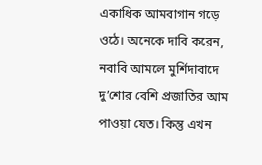একাধিক আমবাগান গড়ে ওঠে। অনেকে দাবি করেন, নবাবি আমলে মুর্শিদাবাদে দু’শোর বেশি প্রজাতির আম পাওয়া যেত। কিন্তু এখন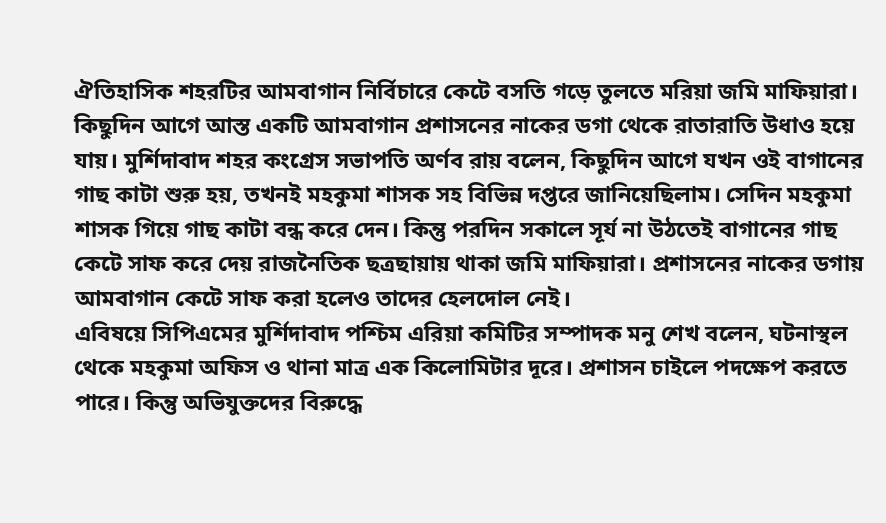ঐতিহাসিক শহরটির আমবাগান নির্বিচারে কেটে বসতি গড়ে তুলতে মরিয়া জমি মাফিয়ারা।
কিছুদিন আগে আস্ত একটি আমবাগান প্রশাসনের নাকের ডগা থেকে রাতারাতি উধাও হয়ে যায়। মুর্শিদাবাদ শহর কংগ্রেস সভাপতি অর্ণব রায় বলেন, কিছুদিন আগে যখন ওই বাগানের গাছ কাটা শুরু হয়, তখনই মহকুমা শাসক সহ বিভিন্ন দপ্তরে জানিয়েছিলাম। সেদিন মহকুমা শাসক গিয়ে গাছ কাটা বন্ধ করে দেন। কিন্তু পরদিন সকালে সূর্য না উঠতেই বাগানের গাছ কেটে সাফ করে দেয় রাজনৈতিক ছত্রছায়ায় থাকা জমি মাফিয়ারা। প্রশাসনের নাকের ডগায় আমবাগান কেটে সাফ করা হলেও তাদের হেলদোল নেই।
এবিষয়ে সিপিএমের মুর্শিদাবাদ পশ্চিম এরিয়া কমিটির সম্পাদক মনু শেখ বলেন, ঘটনাস্থল থেকে মহকুমা অফিস ও থানা মাত্র এক কিলোমিটার দূরে। প্রশাসন চাইলে পদক্ষেপ করতে পারে। কিন্তু অভিযুক্তদের বিরুদ্ধে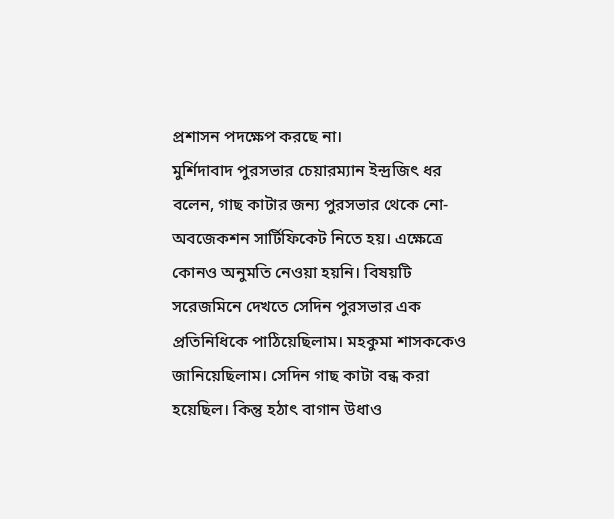প্রশাসন পদক্ষেপ করছে না।
মুর্শিদাবাদ পুরসভার চেয়ারম্যান ইন্দ্রজিৎ ধর বলেন, গাছ কাটার জন্য পুরসভার থেকে নো-অবজেকশন সার্টিফিকেট নিতে হয়। এক্ষেত্রে কোনও অনুমতি নেওয়া হয়নি। বিষয়টি সরেজমিনে দেখতে সেদিন পুরসভার এক প্রতিনিধিকে পাঠিয়েছিলাম। মহকুমা শাসককেও জানিয়েছিলাম। সেদিন গাছ কাটা বন্ধ করা হয়েছিল। কিন্তু হঠাৎ বাগান উধাও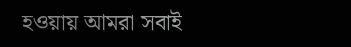হওয়ায় আমরা সবাই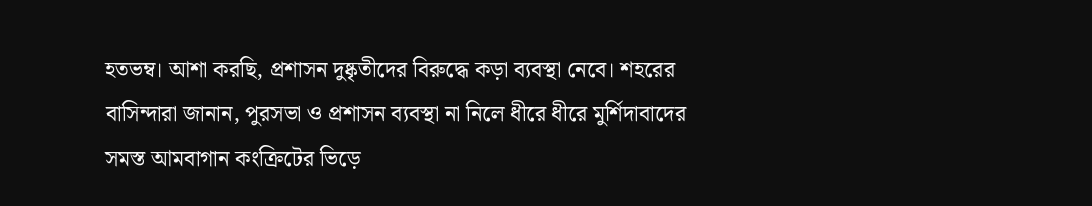হতভম্ব। আশা করছি, প্রশাসন দুষ্কৃতীদের বিরুদ্ধে কড়া ব্যবস্থা নেবে। শহরের বাসিন্দারা জানান, পুরসভা ও প্রশাসন ব্যবস্থা না নিলে ধীরে ধীরে মুর্শিদাবাদের সমস্ত আমবাগান কংক্রিটের ভিড়ে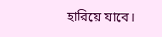হারিয়ে যাবে।